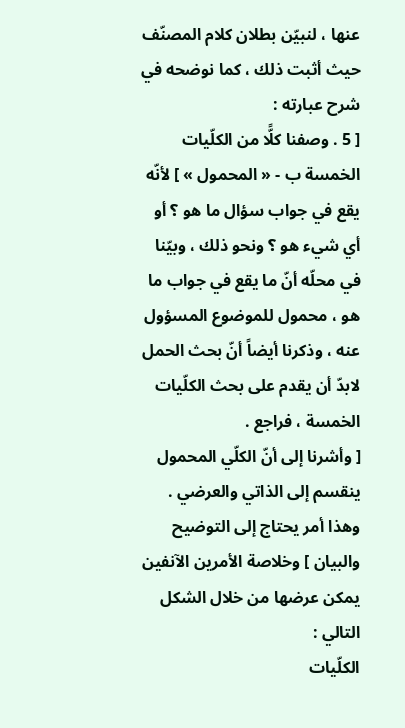عنها ، لنبيّن بطلان كلام المصنّف حيث أثبت ذلك ، كما نوضحه في شرح عبارته :
[ 5 . وصفنا كلًّا من الكلّيات الخمسة ب - « المحمول » ] لأنّه يقع في جواب سؤال ما هو ؟ أو أي شيء هو ؟ ونحو ذلك ، وبيّنا في محلّه أنّ ما يقع في جواب ما هو ، محمول للموضوع المسؤول عنه ، وذكرنا أيضاً أنّ بحث الحمل لابدّ أن يقدم على بحث الكلّيات الخمسة ، فراجع .
[ وأشرنا إلى أنّ الكلّي المحمول ينقسم إلى الذاتي والعرضي . وهذا أمر يحتاج إلى التوضيح والبيان ] وخلاصة الأمرين الآنفين يمكن عرضها من خلال الشكل التالي :
الكلّيات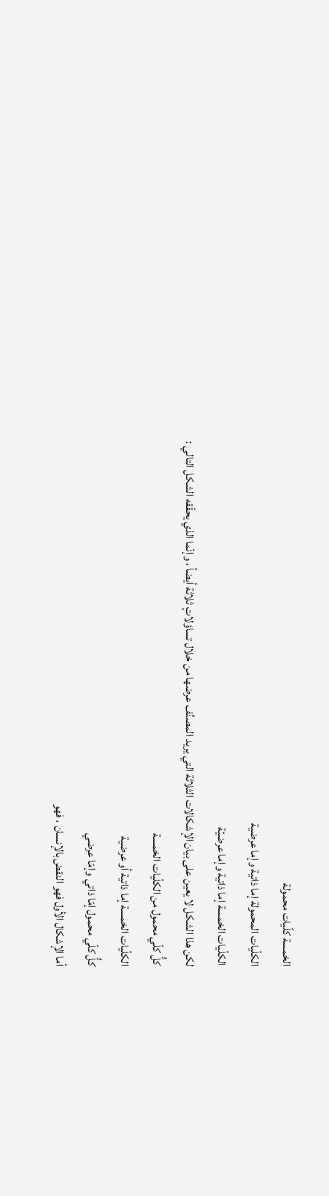الخمسة كلّيات محمولة
الكلّيات المحمولة إما ذاتية وإما عرضية
الكلّيات الخمسة إما ذاتية وإما عرضيّة
لكن هذا الشكل لا يعين على بيان الإشكالات الثلاثة التي يريد المصنِّف عرضها من خلال تساؤلاتٍ ثلاثة أيضاً ، وإنّما الذي يحقّقه الشكل التالي :
كلُّ كلّي محمول من الكلّيات الخمسة
الكلّيات الخمسة إما ذاتية أو عرضية
كلُّ كلّي محمول إمّا ذاتي وإمّا عرضي
أما الإشكال الأول فهو النقض بالإنسان ، فهو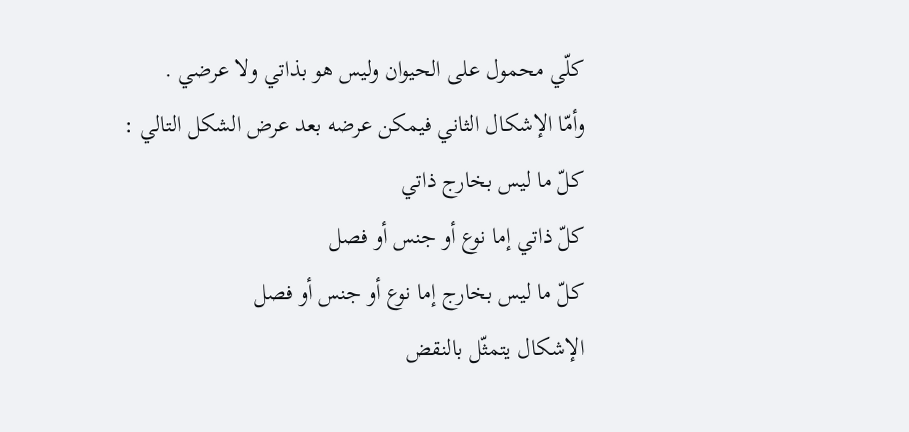كلّي محمول على الحيوان وليس هو بذاتي ولا عرضي .
وأمّا الإشكال الثاني فيمكن عرضه بعد عرض الشكل التالي :
كلّ ما ليس بخارج ذاتي
كلّ ذاتي إما نوع أو جنس أو فصل
كلّ ما ليس بخارج إما نوع أو جنس أو فصل
الإشكال يتمثّل بالنقض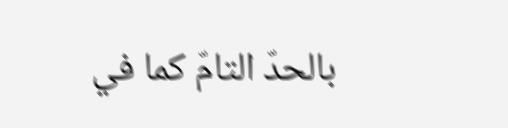بالحدّ التامّ كما في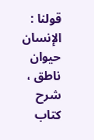قولنا : الإنسان حيوان ناطق ،
شرح كتاب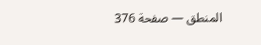المنطق — صفحة 376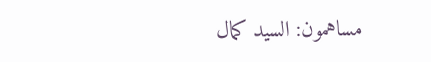مساهمون: السيد كمال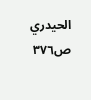الحيدري
ص٣٧٦